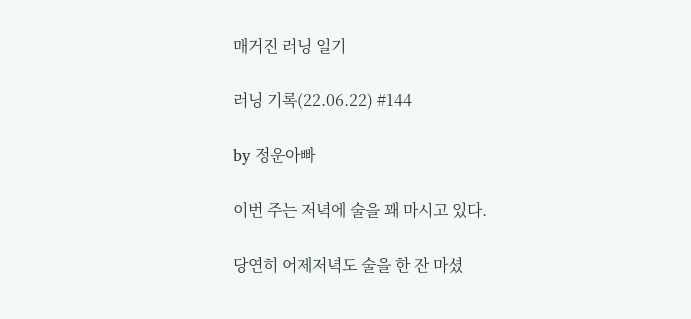매거진 러닝 일기

러닝 기록(22.06.22) #144

by 정운아빠

이번 주는 저녁에 술을 꽤 마시고 있다.

당연히 어제저녁도 술을 한 잔 마셨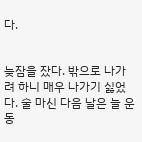다.


늦잠을 잤다. 밖으로 나가려 하니 매우 나가기 싫었다. 술 마신 다음 날은 늘 운동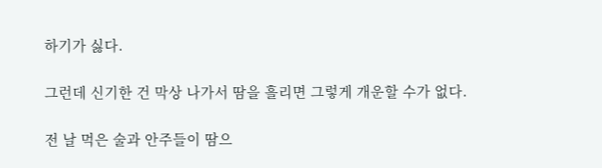하기가 싫다.

그런데 신기한 건 막상 나가서 땀을 흘리면 그렇게 개운할 수가 없다.

전 날 먹은 술과 안주들이 땀으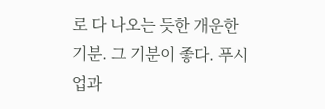로 다 나오는 듯한 개운한 기분. 그 기분이 좋다. 푸시업과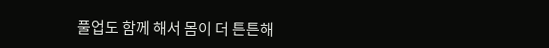풀업도 함께 해서 몸이 더 튼튼해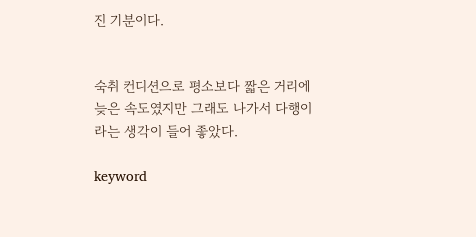진 기분이다.


숙취 컨디션으로 평소보다 짧은 거리에 늦은 속도였지만 그래도 나가서 다행이라는 생각이 들어 좋았다.

keyword